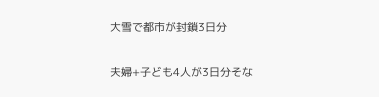大雪で都市が封鎖3日分

夫婦+子ども4人が3日分そな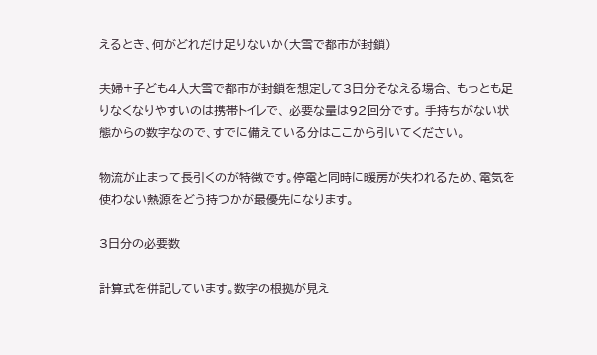えるとき、何がどれだけ足りないか(大雪で都市が封鎖)

夫婦+子ども4人大雪で都市が封鎖を想定して3日分そなえる場合、 もっとも足りなくなりやすいのは携帯トイレで、 必要な量は92回分です。 手持ちがない状態からの数字なので、すでに備えている分はここから引いてください。

物流が止まって長引くのが特徴です。停電と同時に暖房が失われるため、電気を使わない熱源をどう持つかが最優先になります。

3日分の必要数

計算式を併記しています。数字の根拠が見え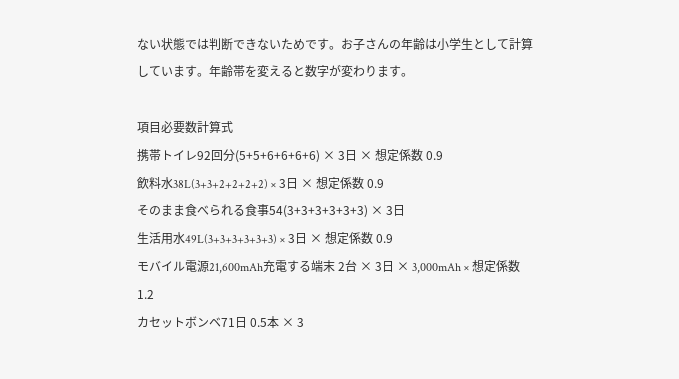ない状態では判断できないためです。お子さんの年齢は小学生として計算しています。年齢帯を変えると数字が変わります。

項目必要数計算式
携帯トイレ92回分(5+5+6+6+6+6) × 3日 × 想定係数 0.9
飲料水38L(3+3+2+2+2+2) × 3日 × 想定係数 0.9
そのまま食べられる食事54(3+3+3+3+3+3) × 3日
生活用水49L(3+3+3+3+3+3) × 3日 × 想定係数 0.9
モバイル電源21,600mAh充電する端末 2台 × 3日 × 3,000mAh × 想定係数 1.2
カセットボンベ71日 0.5本 × 3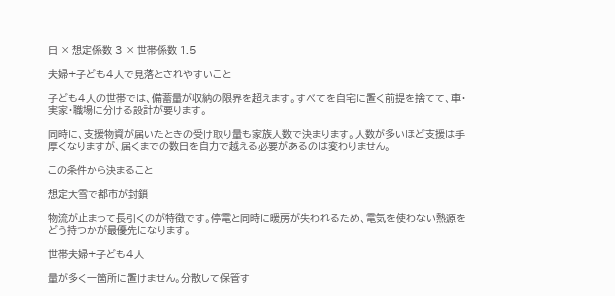日 × 想定係数 3 × 世帯係数 1.5

夫婦+子ども4人で見落とされやすいこと

子ども4人の世帯では、備蓄量が収納の限界を超えます。すべてを自宅に置く前提を捨てて、車・実家・職場に分ける設計が要ります。

同時に、支援物資が届いたときの受け取り量も家族人数で決まります。人数が多いほど支援は手厚くなりますが、届くまでの数日を自力で越える必要があるのは変わりません。

この条件から決まること

想定大雪で都市が封鎖

物流が止まって長引くのが特徴です。停電と同時に暖房が失われるため、電気を使わない熱源をどう持つかが最優先になります。

世帯夫婦+子ども4人

量が多く一箇所に置けません。分散して保管す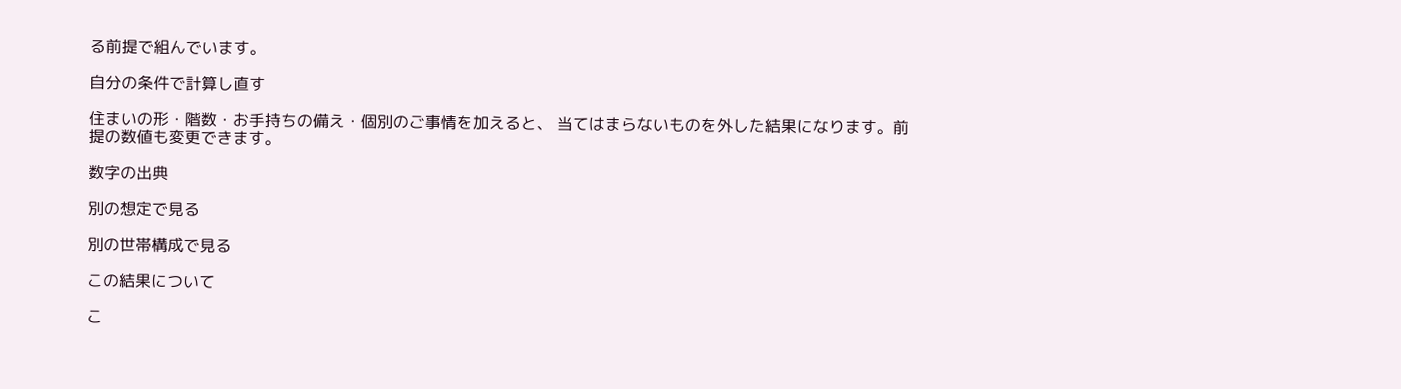る前提で組んでいます。

自分の条件で計算し直す

住まいの形・階数・お手持ちの備え・個別のご事情を加えると、 当てはまらないものを外した結果になります。前提の数値も変更できます。

数字の出典

別の想定で見る

別の世帯構成で見る

この結果について

こ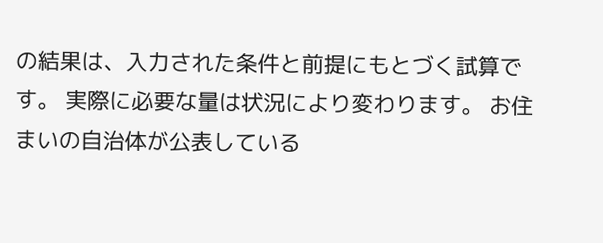の結果は、入力された条件と前提にもとづく試算です。 実際に必要な量は状況により変わります。 お住まいの自治体が公表している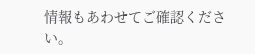情報もあわせてご確認ください。